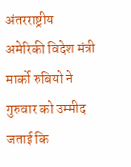अंतरराष्ट्रीय
अमेरिकी विदेश मंत्री मार्को रुबियो ने गुरुवार को उम्मीद जताई कि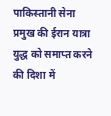पाकिस्तानी सेना प्रमुख की ईरान यात्रा युद्ध को समाप्त करने की दिशा में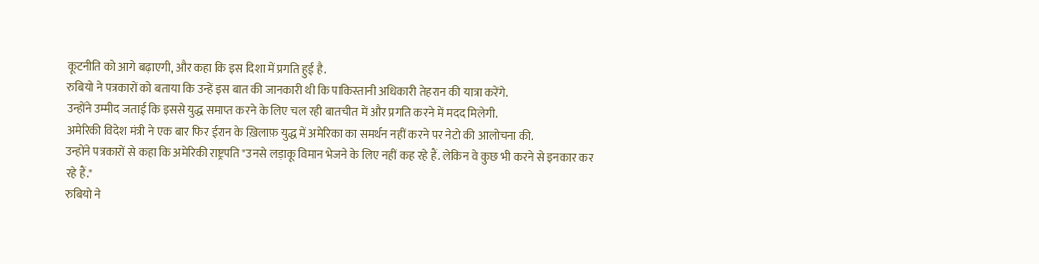कूटनीति को आगे बढ़ाएगी, और कहा कि इस दिशा में प्रगति हुई है.
रुबियो ने पत्रकारों को बताया कि उन्हें इस बात की जानकारी थी कि पाकिस्तानी अधिकारी तेहरान की यात्रा करेंगे.
उन्होंने उम्मीद जताई कि इससे युद्ध समाप्त करने के लिए चल रही बातचीत में और प्रगति करने में मदद मिलेगी.
अमेरिकी विदेश मंत्री ने एक बार फिर ईरान के ख़िलाफ़ युद्ध में अमेरिका का समर्थन नहीं करने पर नेटो की आलोचना की.
उन्होंने पत्रकारों से कहा कि अमेरिकी राष्ट्रपति "उनसे लड़ाकू विमान भेजने के लिए नहीं कह रहे हैं. लेकिन वे कुछ भी करने से इनकार कर रहे हैं."
रुबियो ने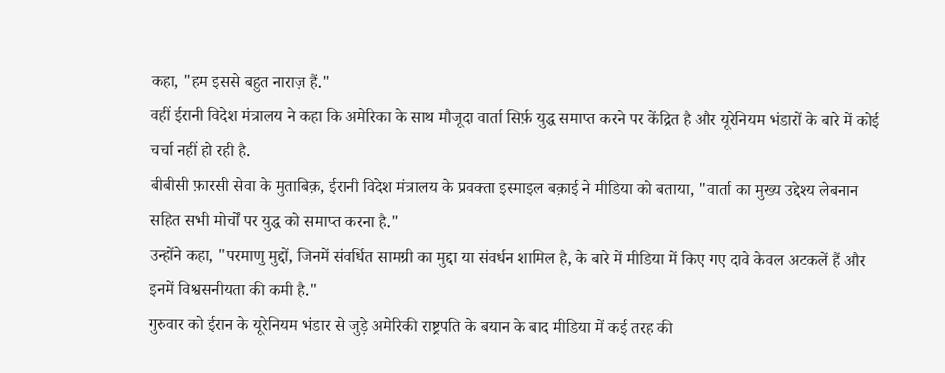कहा, "हम इससे बहुत नाराज़ हैं."
वहीं ईरानी विदेश मंत्रालय ने कहा कि अमेरिका के साथ मौजूदा वार्ता सिर्फ़ युद्ध समाप्त करने पर केंद्रित है और यूरेनियम भंडारों के बारे में कोई चर्चा नहीं हो रही है.
बीबीसी फ़ारसी सेवा के मुताबिक़, ईरानी विदेश मंत्रालय के प्रवक्ता इस्माइल बक़ाई ने मीडिया को बताया, "वार्ता का मुख्य उद्देश्य लेबनान सहित सभी मोर्चों पर युद्ध को समाप्त करना है."
उन्होंने कहा, "परमाणु मुद्दों, जिनमें संवर्धित सामग्री का मुद्दा या संवर्धन शामिल है, के बारे में मीडिया में किए गए दावे केवल अटकलें हैं और इनमें विश्वसनीयता की कमी है."
गुरुवार को ईरान के यूरेनियम भंडार से जुड़े अमेरिकी राष्ट्रपति के बयान के बाद मीडिया में कई तरह की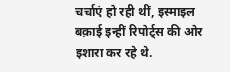चर्चाएं हो रही थीं, इस्माइल बक़ाई इन्हीं रिपोर्ट्स की ओर इशारा कर रहे थे.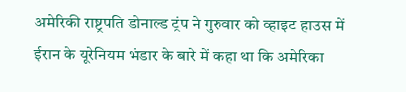अमेरिकी राष्ट्रपति डोनाल्ड ट्रंप ने गुरुवार को व्हाइट हाउस में ईरान के यूरेनियम भंडार के बारे में कहा था कि अमेरिका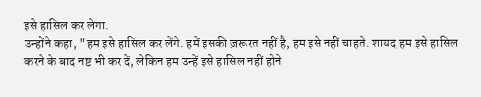इसे हासिल कर लेगा.
उन्होंने कहा, "हम इसे हासिल कर लेंगे. हमें इसकी ज़रूरत नहीं है, हम इसे नहीं चाहते. शायद हम इसे हासिल करने के बाद नष्ट भी कर दें, लेकिन हम उन्हें इसे हासिल नहीं होने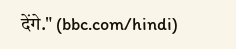देंगे." (bbc.com/hindi)